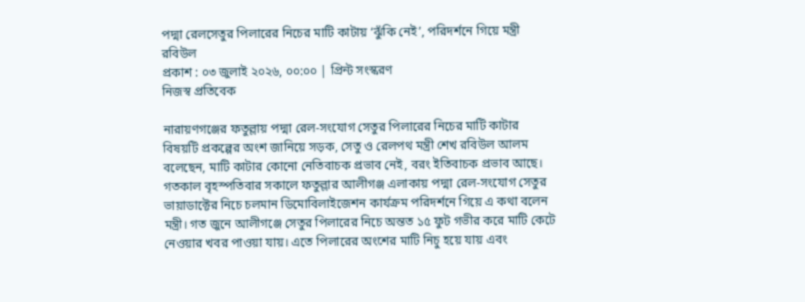পদ্মা রেলসেতুর পিলারের নিচের মাটি কাটায় ‘ঝুঁকি নেই’, পরিদর্শনে গিয়ে মন্ত্রী রবিউল
প্রকাশ : ০৩ জুলাই ২০২৬, ০০:০০ | প্রিন্ট সংস্করণ
নিজস্ব প্রতিবেক

নারায়ণগঞ্জের ফতুল্লায় পদ্মা রেল-সংযোগ সেতুর পিলারের নিচের মাটি কাটার বিষয়টি প্রকল্পের অংশ জানিয়ে সড়ক, সেতু ও রেলপথ মন্ত্রী শেখ রবিউল আলম বলেছেন, মাটি কাটার কোনো নেতিবাচক প্রভাব নেই, বরং ইতিবাচক প্রভাব আছে।
গতকাল বৃহস্পতিবার সকালে ফতুল্লার আলীগঞ্জ এলাকায় পদ্মা রেল-সংযোগ সেতুর ভায়াডাক্টের নিচে চলমান ডিমোবিলাইজেশন কার্যক্রম পরিদর্শনে গিয়ে এ কথা বলেন মন্ত্রী। গত জুনে আলীগঞ্জে সেতুর পিলারের নিচে অন্তত ১৫ ফুট গভীর করে মাটি কেটে নেওয়ার খবর পাওয়া যায়। এতে পিলারের অংশের মাটি নিচু হয়ে যায় এবং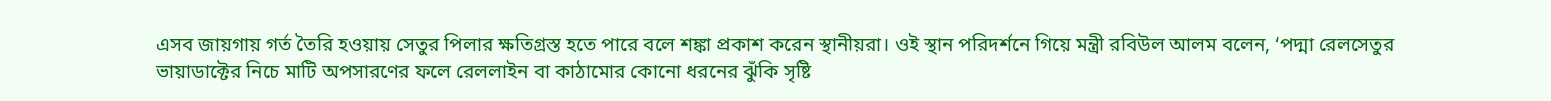এসব জায়গায় গর্ত তৈরি হওয়ায় সেতুর পিলার ক্ষতিগ্রস্ত হতে পারে বলে শঙ্কা প্রকাশ করেন স্থানীয়রা। ওই স্থান পরিদর্শনে গিয়ে মন্ত্রী রবিউল আলম বলেন, ‘পদ্মা রেলসেতুর ভায়াডাক্টের নিচে মাটি অপসারণের ফলে রেললাইন বা কাঠামোর কোনো ধরনের ঝুঁকি সৃষ্টি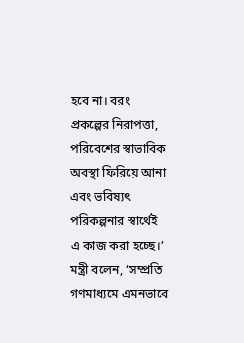হবে না। বরং প্রকল্পের নিরাপত্তা, পরিবেশের স্বাভাবিক অবস্থা ফিরিয়ে আনা এবং ভবিষ্যৎ পরিকল্পনার স্বার্থেই এ কাজ করা হচ্ছে।’ মন্ত্রী বলেন, ‘সম্প্রতি গণমাধ্যমে এমনভাবে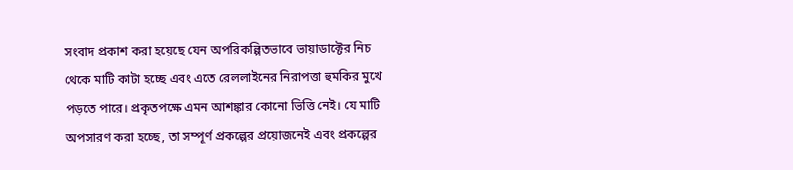সংবাদ প্রকাশ করা হয়েছে যেন অপরিকল্পিতভাবে ভায়াডাক্টের নিচ থেকে মাটি কাটা হচ্ছে এবং এতে রেললাইনের নিরাপত্তা হুমকির মুখে পড়তে পারে। প্রকৃতপক্ষে এমন আশঙ্কার কোনো ভিত্তি নেই। যে মাটি অপসারণ করা হচ্ছে, তা সম্পূর্ণ প্রকল্পের প্রয়োজনেই এবং প্রকল্পের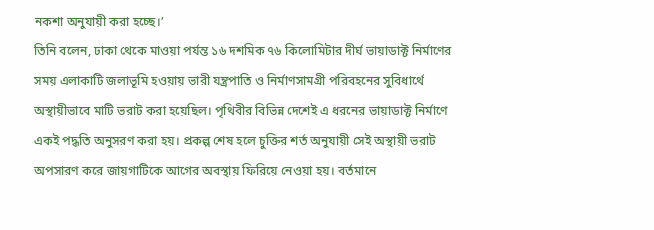নকশা অনুযায়ী করা হচ্ছে।’
তিনি বলেন, ঢাকা থেকে মাওয়া পর্যন্ত ১৬ দশমিক ৭৬ কিলোমিটার দীর্ঘ ভায়াডাক্ট নির্মাণের সময় এলাকাটি জলাভূমি হওয়ায় ভারী যন্ত্রপাতি ও নির্মাণসামগ্রী পরিবহনের সুবিধার্থে অস্থায়ীভাবে মাটি ভরাট করা হয়েছিল। পৃথিবীর বিভিন্ন দেশেই এ ধরনের ভায়াডাক্ট নির্মাণে একই পদ্ধতি অনুসরণ করা হয়। প্রকল্প শেষ হলে চুক্তির শর্ত অনুযায়ী সেই অস্থায়ী ভরাট অপসারণ করে জায়গাটিকে আগের অবস্থায় ফিরিয়ে নেওয়া হয়। বর্তমানে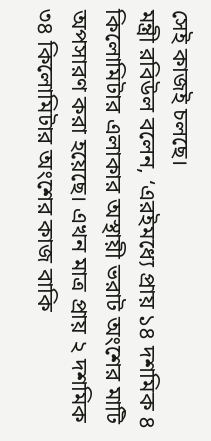সেই কাজই চলছে।
মন্ত্রী রবিউল বলেন, ‘এরইমধ্যে প্রায় ১৪ দশমিক ৪ কিলোমিটার এলাকার অস্থায়ী ভরাট অংশের মাটি অপসারণ করা হয়েছে। এখন মাত্র প্রায় ২ দশমিক ৩৪ কিলোমিটার অংশের কাজ বাকি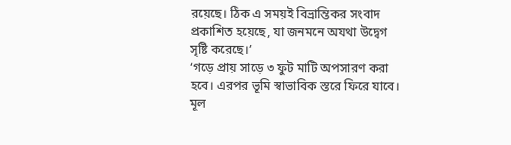রয়েছে। ঠিক এ সময়ই বিভ্রান্তিকর সংবাদ প্রকাশিত হয়েছে, যা জনমনে অযথা উদ্বেগ সৃষ্টি করেছে।’
‘গড়ে প্রায় সাড়ে ৩ ফুট মাটি অপসারণ করা হবে। এরপর ভূমি স্বাভাবিক স্তরে ফিরে যাবে। মূল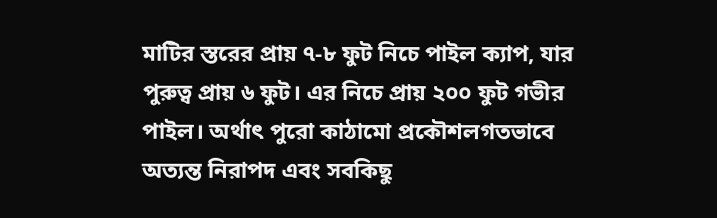মাটির স্তরের প্রায় ৭-৮ ফুট নিচে পাইল ক্যাপ, যার পুরুত্ব প্রায় ৬ ফুট। এর নিচে প্রায় ২০০ ফুট গভীর পাইল। অর্থাৎ পুরো কাঠামো প্রকৌশলগতভাবে অত্যন্ত নিরাপদ এবং সবকিছু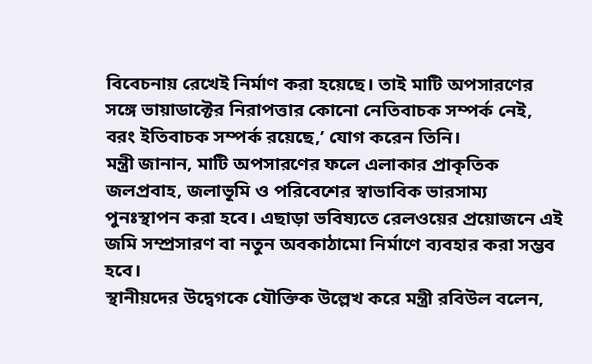বিবেচনায় রেখেই নির্মাণ করা হয়েছে। তাই মাটি অপসারণের সঙ্গে ভায়াডাক্টের নিরাপত্তার কোনো নেতিবাচক সম্পর্ক নেই, বরং ইতিবাচক সম্পর্ক রয়েছে,’ যোগ করেন তিনি।
মন্ত্রী জানান, মাটি অপসারণের ফলে এলাকার প্রাকৃতিক জলপ্রবাহ, জলাভূমি ও পরিবেশের স্বাভাবিক ভারসাম্য পুনঃস্থাপন করা হবে। এছাড়া ভবিষ্যতে রেলওয়ের প্রয়োজনে এই জমি সম্প্রসারণ বা নতুন অবকাঠামো নির্মাণে ব্যবহার করা সম্ভব হবে।
স্থানীয়দের উদ্বেগকে যৌক্তিক উল্লেখ করে মন্ত্রী রবিউল বলেন,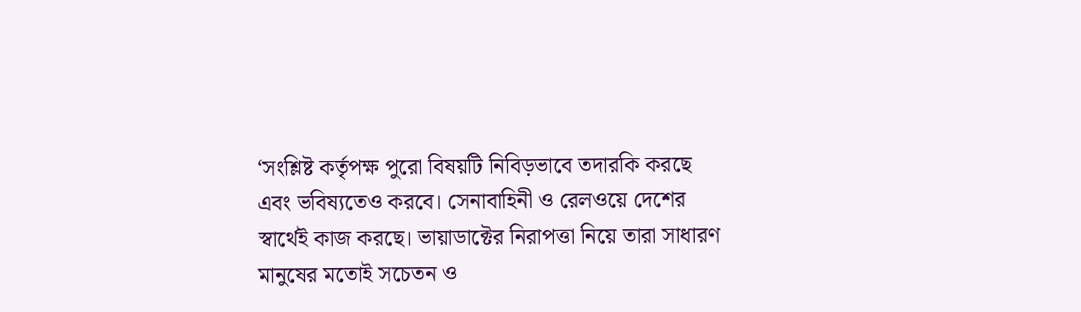‘সংশ্লিষ্ট কর্তৃপক্ষ পুরো বিষয়টি নিবিড়ভাবে তদারকি করছে এবং ভবিষ্যতেও করবে। সেনাবাহিনী ও রেলওয়ে দেশের স্বার্থেই কাজ করছে। ভায়াডাক্টের নিরাপত্তা নিয়ে তারা সাধারণ মানুষের মতোই সচেতন ও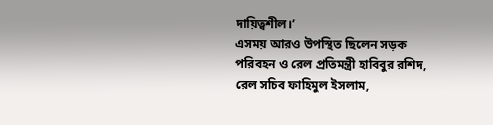দায়িত্বশীল।’
এসময় আরও উপস্থিত ছিলেন সড়ক পরিবহন ও রেল প্রতিমন্ত্রী হাবিবুর রশিদ, রেল সচিব ফাহিমুল ইসলাম,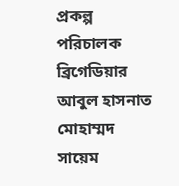প্রকল্প পরিচালক ব্রিগেডিয়ার আবুল হাসনাত মোহাম্মদ সায়েম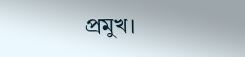প্রমুখ।